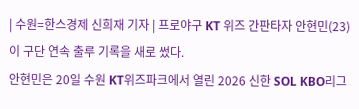| 수원=한스경제 신희재 기자 | 프로야구 KT 위즈 간판타자 안현민(23)이 구단 연속 출루 기록을 새로 썼다.
안현민은 20일 수원 KT위즈파크에서 열린 2026 신한 SOL KBO리그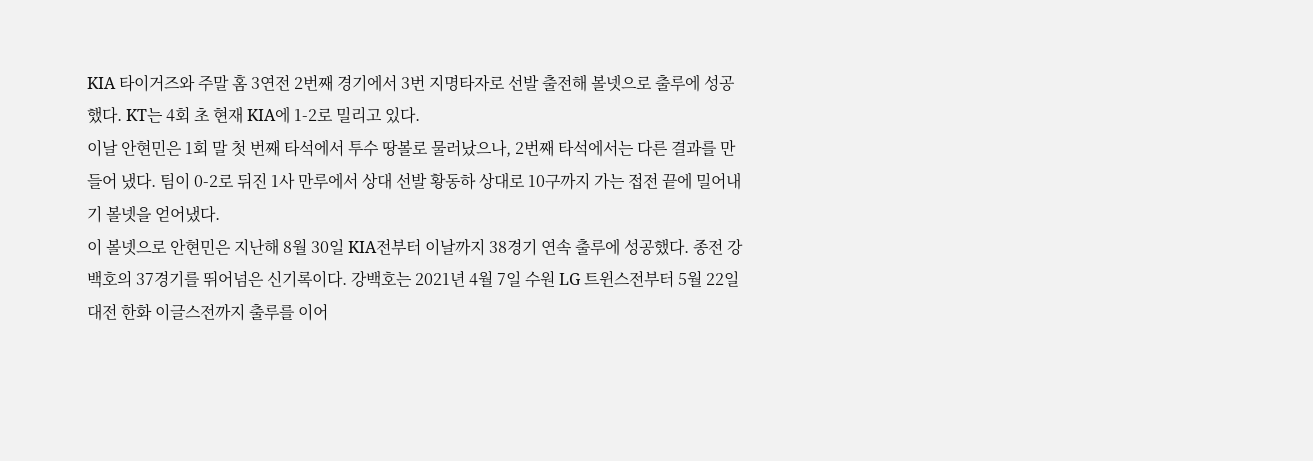KIA 타이거즈와 주말 홈 3연전 2번째 경기에서 3번 지명타자로 선발 출전해 볼넷으로 출루에 성공했다. KT는 4회 초 현재 KIA에 1-2로 밀리고 있다.
이날 안현민은 1회 말 첫 번째 타석에서 투수 땅볼로 물러났으나, 2번째 타석에서는 다른 결과를 만들어 냈다. 팀이 0-2로 뒤진 1사 만루에서 상대 선발 황동하 상대로 10구까지 가는 접전 끝에 밀어내기 볼넷을 얻어냈다.
이 볼넷으로 안현민은 지난해 8월 30일 KIA전부터 이날까지 38경기 연속 출루에 성공했다. 종전 강백호의 37경기를 뛰어넘은 신기록이다. 강백호는 2021년 4월 7일 수원 LG 트윈스전부터 5월 22일 대전 한화 이글스전까지 출루를 이어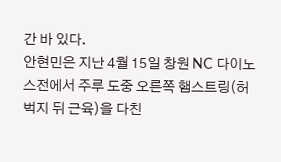간 바 있다.
안현민은 지난 4월 15일 창원 NC 다이노스전에서 주루 도중 오른쪽 햄스트링(허벅지 뒤 근육)을 다친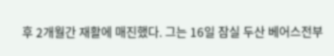후 2개월간 재활에 매진했다. 그는 16일 잠실 두산 베어스전부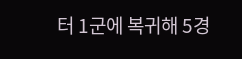터 1군에 복귀해 5경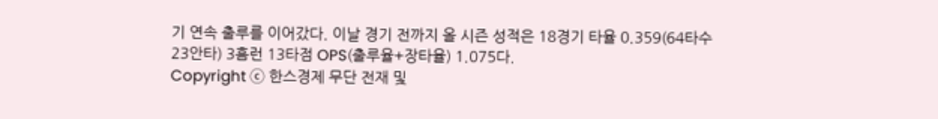기 연속 출루를 이어갔다. 이날 경기 전까지 올 시즌 성적은 18경기 타율 0.359(64타수 23안타) 3홈런 13타점 OPS(출루율+장타율) 1.075다.
Copyright ⓒ 한스경제 무단 전재 및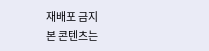재배포 금지
본 콘텐츠는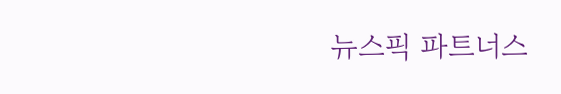뉴스픽 파트너스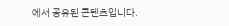에서 공유된 콘텐츠입니다.